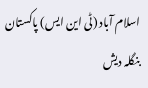اسلام آباد (ٹی این ایس) پاکستان بنگلہ دیش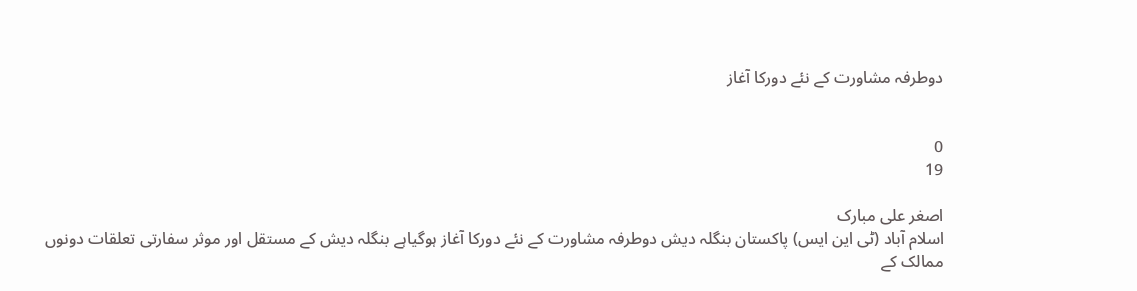دوطرفہ مشاورت کے نئے دورکا آغاز


0
19

اصغر علی مبارک
اسلام آباد (ٹی این ایس) پاکستان بنگلہ دیش دوطرفہ مشاورت کے نئے دورکا آغاز ہوگیاہے بنگلہ دیش کے مستقل اور موثر سفارتی تعلقات دونوں ممالک کے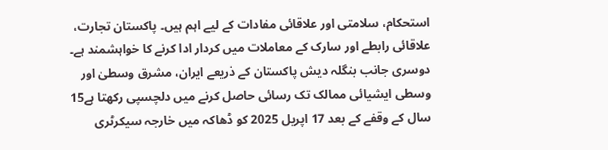استحکام، سلامتی اور علاقائی مفادات کے لیے اہم ہیں۔ پاکستان تجارت، علاقائی رابطے اور سارک کے معاملات میں کردار ادا کرنے کا خواہشمند ہے۔ دوسری جانب بنگلہ دیش پاکستان کے ذریعے ایران، مشرق وسطیٰ اور وسطی ایشیائی ممالک تک رسائی حاصل کرنے میں دلچسپی رکھتا ہے15 سال کے وقفے کے بعد 17 اپریل 2025 کو ڈھاکہ میں خارجہ سیکرٹری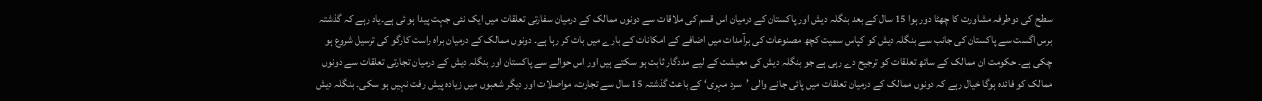سطح کی دوطرفہ مشاورت کا چھٹا دور ہوا 15 سال کے بعد بنگلہ دیش اور پاکستان کے درمیان اس قسم کی ملاقات سے دونوں ممالک کے درمیان سفارتی تعلقات میں ایک نئی جہت پیدا ہو ئی ہے۔یاد رہے کہ گذشتہ برس اگست سے پاکستان کی جانب سے بنگلہ دیش کو کپاس سمیت کچھ مصنوعات کی برآمدات میں اضافے کے امکانات کے بارے میں بات کر رہا ہے۔ دونوں ممالک کے درمیان براہ راست کارگو کی ترسیل شروع ہو چکی ہے۔ حکومت ان ممالک کے ساتھ تعلقات کو ترجیح دے رہی ہے جو بنگلہ دیش کی معیشت کے لیے مددگار ثابت ہو سکتے ہیں اور اس حوالے سے پاکستان اور بنگلہ دیش کے درمیان تجارتی تعلقات سے دونوں ممالک کو فائدہ ہوگا خیال رہے کہ دونوں ممالک کے درمیان تعلقات میں پائی جانے والی ’سرد مہری‘ کے باعث گذشتہ 15 سال سے تجارت، مواصلات اور دیگر شعبوں میں زیادہ پیش رفت نہیں ہو سکی۔ بنگلہ دیش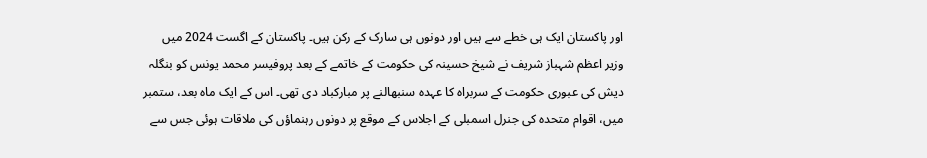اور پاکستان ایک ہی خطے سے ہیں اور دونوں ہی سارک کے رکن ہیں۔ پاکستان کے اگست 2024 میں وزیر اعظم شہباز شریف نے شیخ حسینہ کی حکومت کے خاتمے کے بعد پروفیسر محمد یونس کو بنگلہ دیش کی عبوری حکومت کے سربراہ کا عہدہ سنبھالنے پر مبارکباد دی تھی۔ اس کے ایک ماہ بعد، ستمبر میں، اقوام متحدہ کی جنرل اسمبلی کے اجلاس کے موقع پر دونوں رہنماؤں کی ملاقات ہوئی جس سے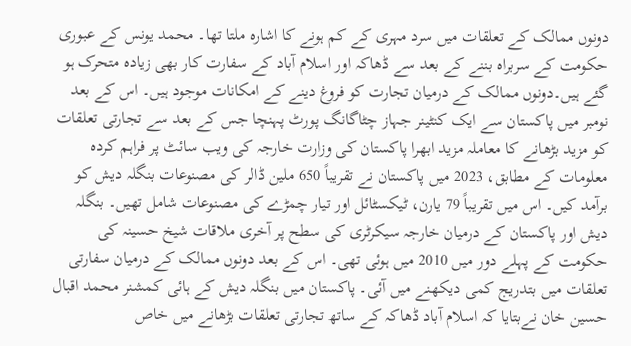دونوں ممالک کے تعلقات میں سرد مہری کے کم ہونے کا اشارہ ملتا تھا۔ محمد یونس کے عبوری حکومت کے سربراہ بننے کے بعد سے ڈھاکہ اور اسلام آباد کے سفارت کار بھی زیادہ متحرک ہو گئے ہیں۔دونوں ممالک کے درمیان تجارت کو فروغ دینے کے امکانات موجود ہیں۔ اس کے بعد نومبر میں پاکستان سے ایک کنٹینر جہاز چٹاگانگ پورٹ پہنچا جس کے بعد سے تجارتی تعلقات کو مزید بڑھانے کا معاملہ مزید ابھرا پاکستان کی وزارت خارجہ کی ویب سائٹ پر فراہم کردہ معلومات کے مطابق، 2023 میں پاکستان نے تقریباً 650 ملین ڈالر کی مصنوعات بنگلہ دیش کو برآمد کیں۔ اس میں تقریباً 79 یارن، ٹیکسٹائل اور تیار چمڑے کی مصنوعات شامل تھیں۔ بنگلہ دیش اور پاکستان کے درمیان خارجہ سیکرٹری کی سطح پر آخری ملاقات شیخ حسینہ کی حکومت کے پہلے دور میں 2010 میں ہوئی تھی۔ اس کے بعد دونوں ممالک کے درمیان سفارتی تعلقات میں بتدریج کمی دیکھنے میں آئی۔ پاکستان میں بنگلہ دیش کے ہائی کمشنر محمد اقبال حسین خان نےبتایا کہ اسلام آباد ڈھاکہ کے ساتھ تجارتی تعلقات بڑھانے میں خاص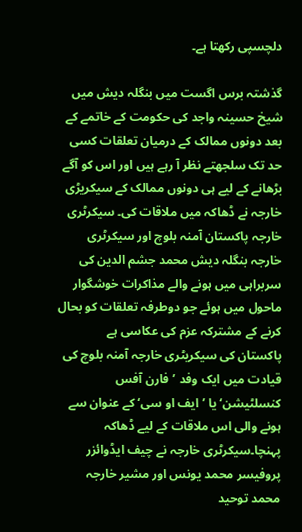دلچسپی رکھتا ہے۔

گذشتہ برس اگست میں بنگلہ دیش میں شیخ حسینہ واجد کی حکومت کے خاتمے کے بعد دونوں ممالک کے درمیان تعلقات کسی حد تک سلجھتے نظر آ رہے ہیں اور اس کو آگے بڑھانے کے لیے ہی دونوں ممالک کے سیکریڑی خارجہ نے ڈھاکہ میں ملاقات کی۔ سیکرٹری خارجہ پاکستان آمنہ بلوچ اور سیکرٹری خارجہ بنگلہ دیش محمد جشم الدین کی سربراہی میں ہونے والے مذاکرات خوشگوار ماحول میں ہوئے جو دوطرفہ تعلقات کو بحال کرنے کے مشترکہ عزم کی عکاسی ہے
پاکستان کی سیکریٹری خارجہ آمنہ بلوچ کی قیادت میں ایک وفد ’فارن آفس کنسلٹیشن‘ یا ’ایف او سی‘ کے عنوان سے ہونے والی اس ملاقات کے لیے ڈھاکہ پہنچا۔سیکرٹری خارجہ نے چیف ایڈوائزر پروفیسر محمد یونس اور مشیر خارجہ محمد توحید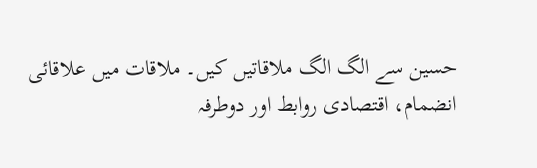حسین سے الگ الگ ملاقاتیں کیں۔ ملاقات میں علاقائی انضمام، اقتصادی روابط اور دوطرفہ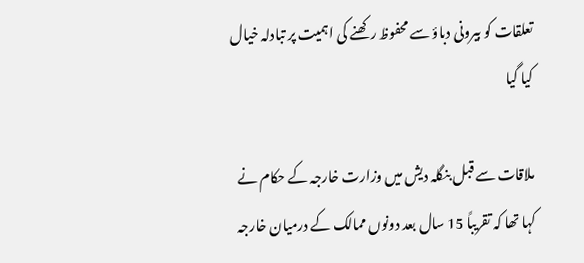تعلقات کو بیرونی دباؤ سے محفوظ رکھنے کی اہمیت پر تبادلہ خیال کیا گیا

ملاقات سے قبل بنگلہ دیش میں وزارت خارجہ کے حکام نے کہا تھا کہ تقریباً 15 سال بعد دونوں ممالک کے درمیان خارجہ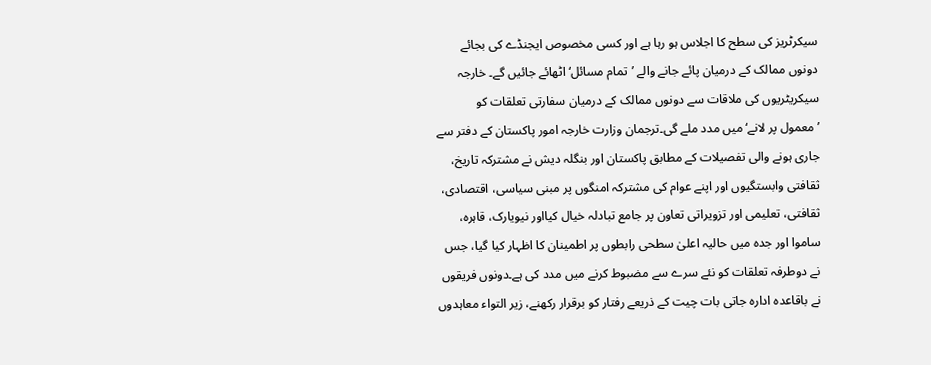سیکرٹریز کی سطح کا اجلاس ہو رہا ہے اور کسی مخصوص ایجنڈے کی بجائے دونوں ممالک کے درمیان پائے جانے والے ’تمام مسائل‘ اٹھائے جائیں گے۔ خارجہ سیکریٹریوں کی ملاقات سے دونوں ممالک کے درمیان سفارتی تعلقات کو ’معمول پر لانے‘ میں مدد ملے گی۔ترجمان وزارت خارجہ امور پاکستان کے دفتر سے جاری ہونے والی تفصیلات کے مطابق پاکستان اور بنگلہ دیش نے مشترکہ تاریخ، ثقافتی وابستگیوں اور اپنے عوام کی مشترکہ امنگوں پر مبنی سیاسی، اقتصادی، ثقافتی، تعلیمی اور تزویراتی تعاون پر جامع تبادلہ خیال کیااور نیویارک، قاہرہ، ساموا اور جدہ میں حالیہ اعلیٰ سطحی رابطوں پر اطمینان کا اظہار کیا گیا، جس نے دوطرفہ تعلقات کو نئے سرے سے مضبوط کرنے میں مدد کی ہے۔دونوں فریقوں نے باقاعدہ ادارہ جاتی بات چیت کے ذریعے رفتار کو برقرار رکھنے، زیر التواء معاہدوں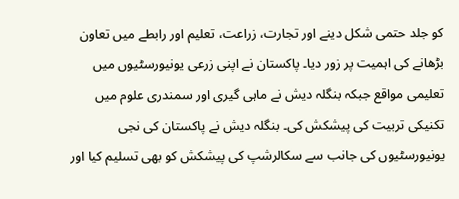کو جلد حتمی شکل دینے اور تجارت، زراعت، تعلیم اور رابطے میں تعاون بڑھانے کی اہمیت پر زور دیا۔ پاکستان نے اپنی زرعی یونیورسٹیوں میں تعلیمی مواقع جبکہ بنگلہ دیش نے ماہی گیری اور سمندری علوم میں تکنیکی تربیت کی پیشکش کی۔ بنگلہ دیش نے پاکستان کی نجی یونیورسٹیوں کی جانب سے سکالرشپ کی پیشکش کو بھی تسلیم کیا اور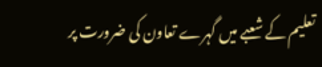تعلیم کے شعبے میں گہرے تعاون کی ضرورت پر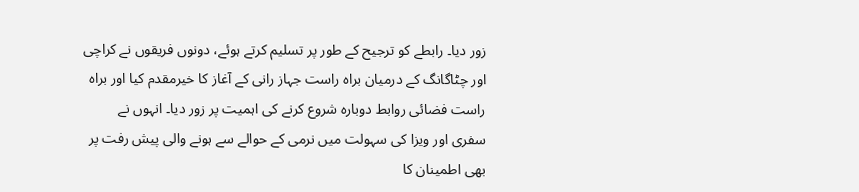زور دیا۔ رابطے کو ترجیح کے طور پر تسلیم کرتے ہوئے، دونوں فریقوں نے کراچی اور چٹاگانگ کے درمیان براہ راست جہاز رانی کے آغاز کا خیرمقدم کیا اور براہ راست فضائی روابط دوبارہ شروع کرنے کی اہمیت پر زور دیا۔ انہوں نے سفری اور ویزا کی سہولت میں نرمی کے حوالے سے ہونے والی پیش رفت پر بھی اطمینان کا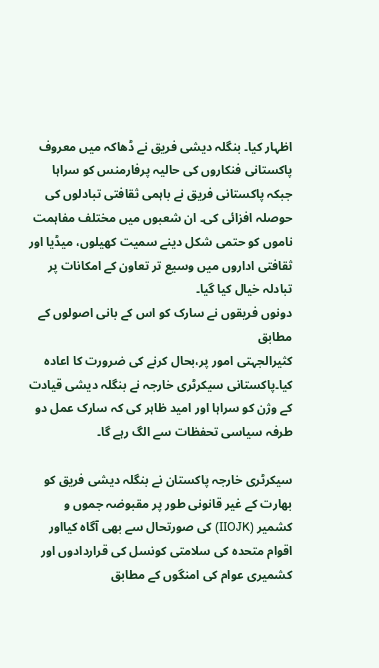اظہار کیا۔ بنگلہ دیشی فریق نے ڈھاکہ میں معروف پاکستانی فنکاروں کی حالیہ پرفارمنس کو سراہا جبکہ پاکستانی فریق نے باہمی ثقافتی تبادلوں کی حوصلہ افزائی کی۔ ان شعبوں میں مختلف مفاہمت ناموں کو حتمی شکل دینے سمیت کھیلوں، میڈیا اور ثقافتی اداروں میں وسیع تر تعاون کے امکانات پر تبادلہ خیال کیا گیا۔
دونوں فریقوں نے سارک کو اس کے بانی اصولوں کے مطابق
کثیرالجہتی امور پر،بحال کرنے کی ضرورت کا اعادہ کیا۔پاکستانی سیکرٹری خارجہ نے بنگلہ دیشی قیادت کے وژن کو سراہا اور امید ظاہر کی کہ سارک عمل دو طرفہ سیاسی تحفظات سے الگ رہے گا۔

سیکرٹری خارجہ پاکستان نے بنگلہ دیشی فریق کو بھارت کے غیر قانونی طور پر مقبوضہ جموں و کشمیر (IIOJK) کی صورتحال سے بھی آگاہ کیااور اقوام متحدہ کی سلامتی کونسل کی قراردادوں اور کشمیری عوام کی امنگوں کے مطابق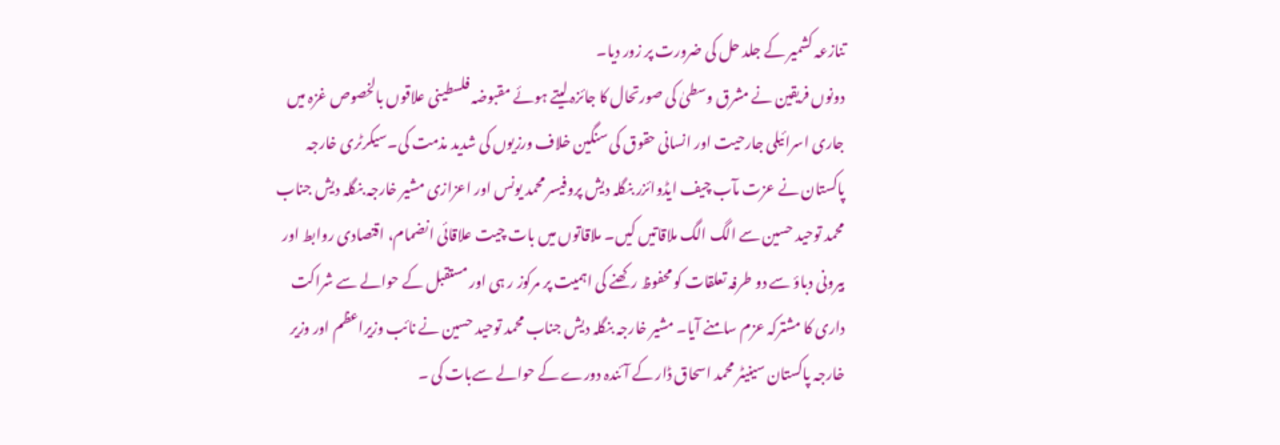تنازعہ کشمیر کے جلد حل کی ضرورت پر زور دیا۔
دونوں فریقین نے مشرق وسطیٰ کی صورتحال کا جائزہ لیتے ہوئے مقبوضہ فلسطینی علاقوں بالخصوص غزہ میں جاری اسرائیلی جارحیت اور انسانی حقوق کی سنگین خلاف ورزیوں کی شدید مذمت کی۔سیکرٹری خارجہ پاکستان نے عزت مآب چیف ایڈوائزر بنگلہ دیش پروفیسر محمد یونس اور اعزازی مشیر خارجہ بنگلہ دیش جناب محمد توحید حسین سے الگ الگ ملاقاتیں کیں۔ ملاقاتوں میں بات چیت علاقائی انضمام، اقتصادی روابط اور بیرونی دباؤ سے دو طرفہ تعلقات کو محفوظ رکھنے کی اہمیت پر مرکوز ر ہی اور مستقبل کے حوالے سے شراکت داری کا مشترکہ عزم سامنے آیا۔ مشیر خارجہ بنگلہ دیش جناب محمد توحید حسین نے نائب وزیراعظم اور وزیر خارجہ پاکستان سینیٹر محمد اسحاق ڈار کے آئندہ دورے کے حوالے سےبات کی ۔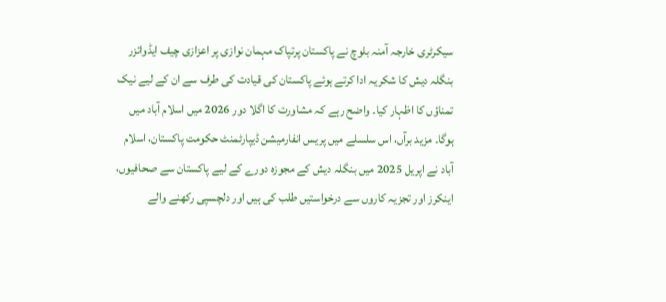سیکرٹری خارجہ آمنہ بلوچ نے پاکستان پرتپاک مہمان نوازی پر اعزازی چیف ایڈوائزر بنگلہ دیش کا شکریہ ادا کرتے ہوئے پاکستان کی قیادت کی طرف سے ان کے لیے نیک تمناؤں کا اظہار کیا۔ واضح رہے کہ مشاورت کا اگلا دور 2026 میں اسلام آباد میں ہوگا۔ مزید برآں، اس سلسلے میں پریس انفارمیشن ڈیپارٹمنٹ حکومت پاکستان، اسلام آباد نے اپریل 2025 میں بنگلہ دیش کے مجوزہ دورے کے لیے پاکستان سے صحافیوں، اینکرز اور تجزیہ کاروں سے درخواستیں طلب کی ہیں اور دلچسپی رکھنے والے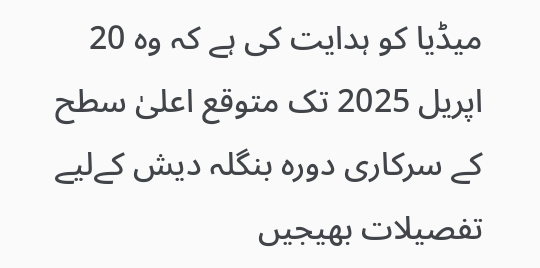میڈیا کو ہدایت کی ہے کہ وہ 20 اپریل 2025 تک متوقع اعلیٰ سطح کے سرکاری دورہ بنگلہ دیش کےلیے تفصیلات بھیجیں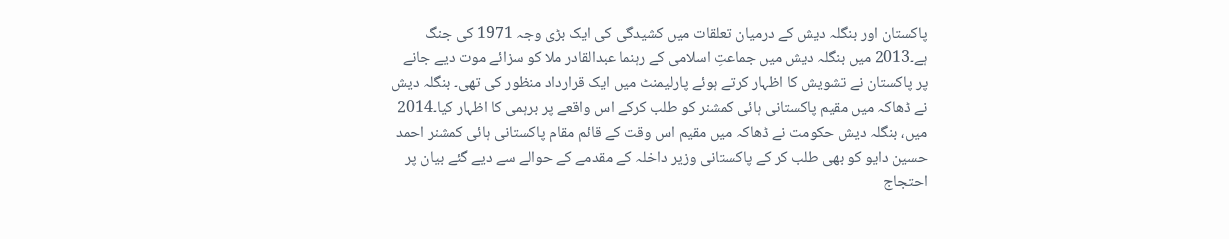پاکستان اور بنگلہ دیش کے درمیان تعلقات میں کشیدگی کی ایک بڑی وجہ 1971 کی جنگ ہے۔2013 میں بنگلہ دیش میں جماعتِ اسلامی کے رہنما عبدالقادر ملا کو سزائے موت دیے جانے پر پاکستان نے تشویش کا اظہار کرتے ہوئے پارلیمنٹ میں ایک قرارداد منظور کی تھی۔ بنگلہ دیش نے ڈھاکہ میں مقیم پاکستانی ہائی کمشنر کو طلب کرکے اس واقعے پر برہمی کا اظہار کیا۔2014 میں، بنگلہ دیش حکومت نے ڈھاکہ میں مقیم اس وقت کے قائم مقام پاکستانی ہائی کمشنر احمد حسین دایو کو بھی طلب کر کے پاکستانی وزیر داخلہ کے مقدمے کے حوالے سے دیے گئے بیان پر احتجاج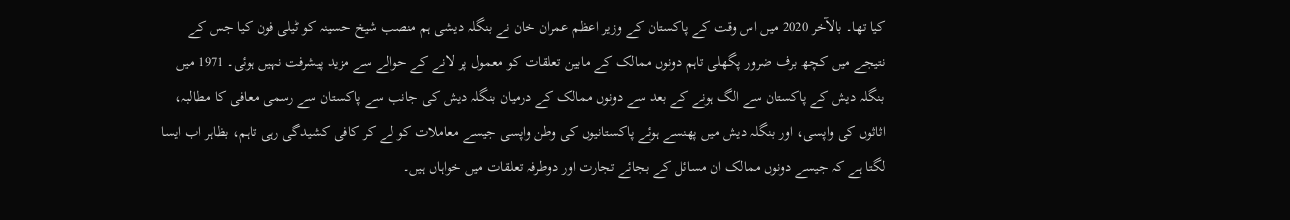کیا تھا۔ بالآخر 2020 میں اس وقت کے پاکستان کے وزیر اعظم عمران خان نے بنگلہ دیشی ہم منصب شیخ حسینہ کو ٹیلی فون کیا جس کے نتیجے میں کچھ برف ضرور پگھلی تاہم دونوں ممالک کے مابین تعلقات کو معمول پر لانے کے حوالے سے مزید پیشرفت نہیں ہوئی۔ 1971 میں بنگلہ دیش کے پاکستان سے الگ ہونے کے بعد سے دونوں ممالک کے درمیان بنگلہ دیش کی جانب سے پاکستان سے رسمی معافی کا مطالبہ، اثاثوں کی واپسی، اور بنگلہ دیش میں پھنسے ہوئے پاکستانیوں کی وطن واپسی جیسے معاملات کو لے کر کافی کشیدگی رہی تاہم، بظاہر اب ایسا لگتا ہے کہ جیسے دونوں ممالک ان مسائل کے بجائے تجارت اور دوطرفہ تعلقات میں خواہاں ہیں۔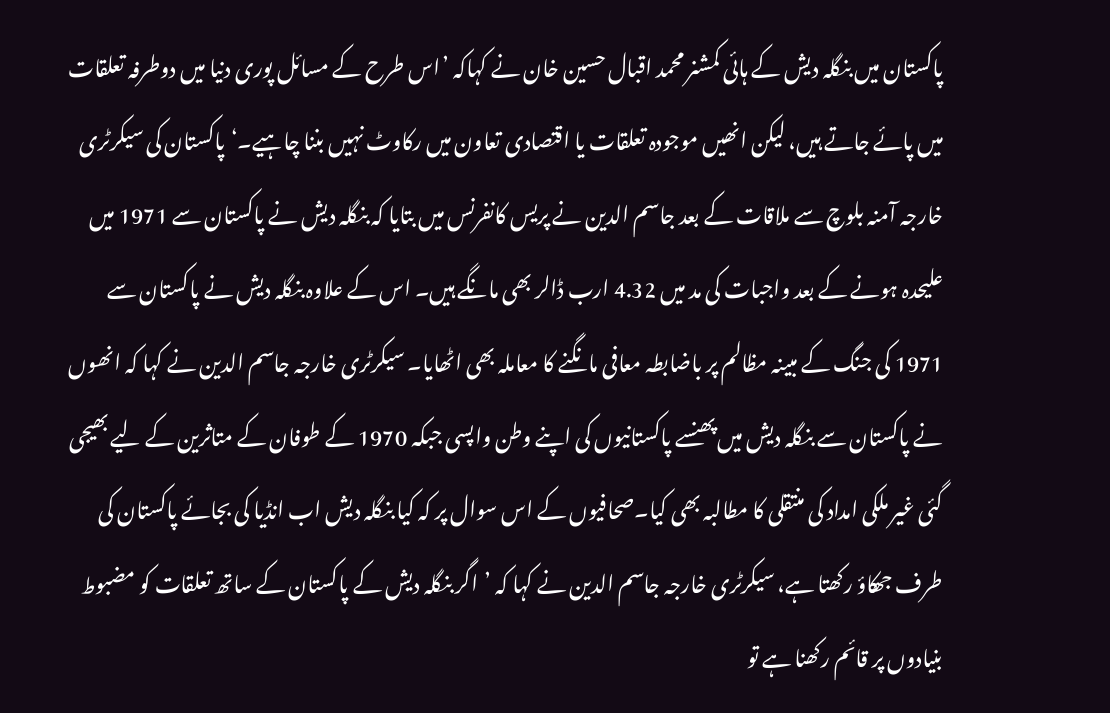پاکستان میں بنگلہ دیش کے ہائی کمشنر محمد اقبال حسین خان نے کہاکہ ’اس طرح کے مسائل پوری دنیا میں دوطرفہ تعلقات میں پائے جاتے ہیں، لیکن انھیں موجودہ تعلقات یا اقتصادی تعاون میں رکاوٹ نہیں بننا چاہیے۔‘پاکستان کی سیکرٹری خارجہ آمنہ بلوچ سے ملاقات کے بعد جاسم الدین نے پریس کانفرنس میں بتایا کہ بنگلہ دیش نے پاکستان سے 1971 میں علیحدہ ہونے کے بعد واجبات کی مد میں 4.32 ارب ڈالر بھی مانگے ہیں۔ اس کے علاوہ بنگلہ دیش نے پاکستان سے 1971 کی جنگ کے مبینہ مظالم پر باضابطہ معافی مانگنے کا معاملہ بھی اٹھایا۔ سیکرٹری خارجہ جاسم الدین نے کہا کہ انھوں نے پاکستان سے بنگلہ دیش میں پھنسے پاکستانیوں کی اپنے وطن واپسی جبکہ 1970 کے طوفان کے متاثرین کے لیے بھیجی گئی غیر ملکی امداد کی منتقلی کا مطالبہ بھی کیا۔صحافیوں کے اس سوال پر کہ کیا بنگلہ دیش اب انڈیا کی بجائے پاکستان کی طرف جھکاؤ رکھتا ہے، سیکرٹری خارجہ جاسم الدین نے کہا کہ ’اگر بنگلہ دیش کے پاکستان کے ساتھ تعلقات کو مضبوط بنیادوں پر قائم رکھنا ہے تو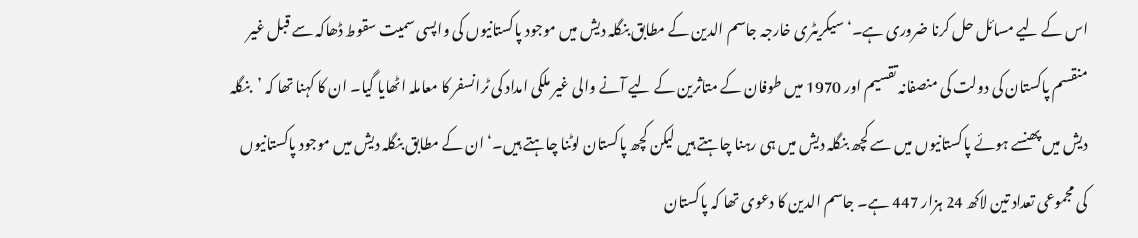اس کے لیے مسائل حل کرنا ضروری ہے۔‘ سیکریٹری خارجہ جاسم الدین کے مطابق بنگلہ دیش میں موجود پاکستانیوں کی واپسی سمیت سقوط ڈھاکہ سے قبل غیر منقسم پاکستان کی دولت کی منصفانہ تقسیم اور 1970 میں طوفان کے متاثرین کے لیے آنے والی غیر ملکی امداد کی ٹرانسفر کا معاملہ اٹھایا گیا۔ ان کا کہنا تھا کہ ’بنگلہ دیش میں پھنسے ہوئے پاکستانیوں میں سے کچھ بنگلہ دیش میں ہی رہنا چاہتے ہیں لیکن کچھ پاکستان لوٹنا چاہتے ہیں۔‘ ان کے مطابق بنگلہ دیش میں موجود پاکستانیوں کی مجموعی تعداد تین لاکھ 24 ہزار 447 ہے۔ جاسم الدین کا دعوی تھا کہ پاکستان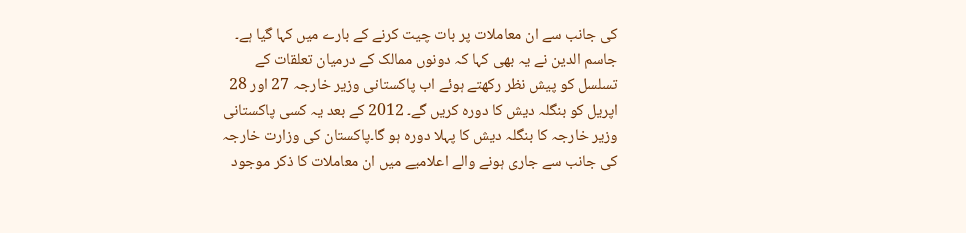کی جانب سے ان معاملات پر بات چیت کرنے کے بارے میں کہا گیا ہے۔ جاسم الدین نے یہ بھی کہا کہ دونوں ممالک کے درمیان تعلقات کے تسلسل کو پیش نظر رکھتے ہوئے اب پاکستانی وزیر خارجہ 27 اور 28 اپریل کو بنگلہ دیش کا دورہ کریں گے۔ 2012 کے بعد یہ کسی پاکستانی وزیر خارجہ کا بنگلہ دیش کا پہلا دورہ ہو گا۔پاکستان کی وزارت خارجہ کی جانب سے جاری ہونے والے اعلامیے میں ان معاملات کا ذکر موجود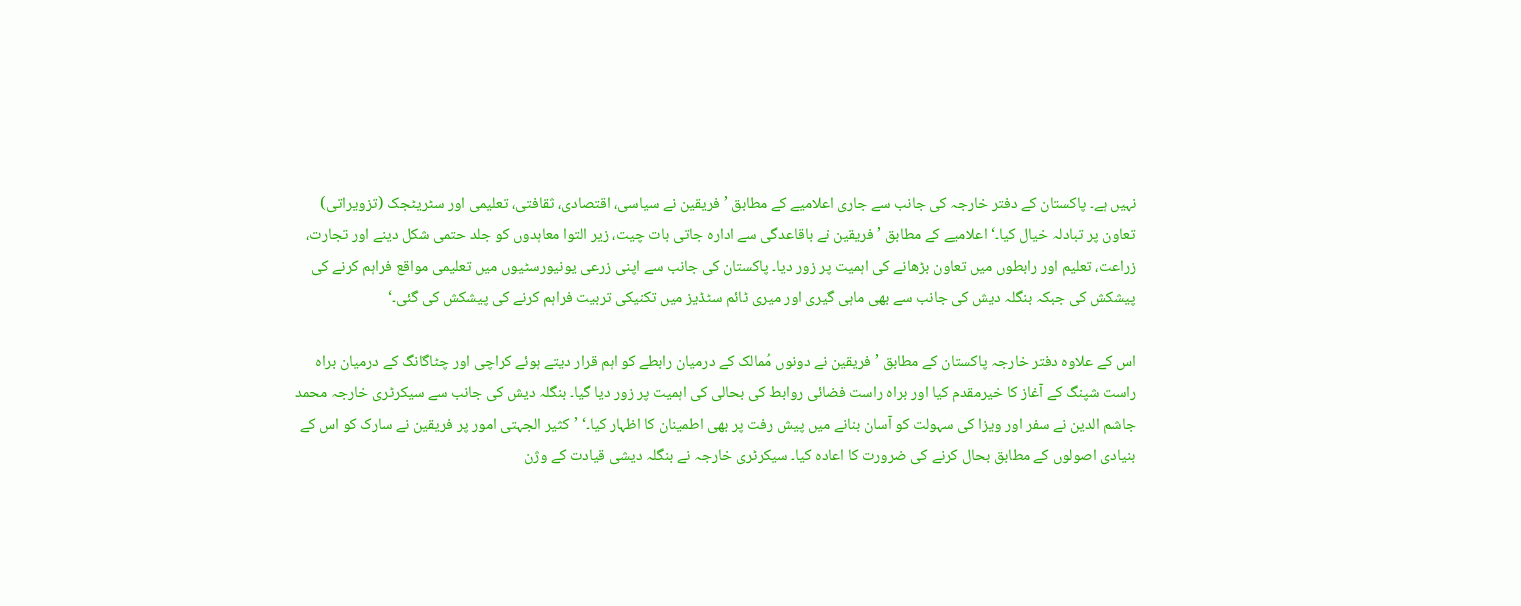نہیں ہے۔ پاکستان کے دفتر خارجہ کی جانب سے جاری اعلامیے کے مطابق ’فریقین نے سیاسی، اقتصادی، ثقافتی، تعلیمی اور سٹریٹجک (تزویراتی) تعاون پر تبادلہ خیال کیا۔‘ اعلامیے کے مطابق ’فریقین نے باقاعدگی سے ادارہ جاتی بات چیت، زیر التوا معاہدوں کو جلد حتمی شکل دینے اور تجارت، زراعت، تعلیم اور رابطوں میں تعاون بڑھانے کی اہمیت پر زور دیا۔ پاکستان کی جانب سے اپنی زرعی یونیورسٹیوں میں تعلیمی مواقع فراہم کرنے کی پیشکش کی جبکہ بنگلہ دیش کی جانب سے بھی ماہی گیری اور میری ٹائم سٹڈیز میں تکنیکی تربیت فراہم کرنے کی پیشکش کی گئی۔‘

اس کے علاوہ دفتر خارجہ پاکستان کے مطابق ’فریقین نے دونوں مُمالک کے درمیان رابطے کو اہم قرار دیتے ہوئے کراچی اور چٹاگانگ کے درمیان براہ راست شپنگ کے آغاز کا خیرمقدم کیا اور براہ راست فضائی روابط کی بحالی کی اہمیت پر زور دیا گیا۔ بنگلہ دیش کی جانب سے سیکرٹری خارجہ محمد جاشم الدین نے سفر اور ویزا کی سہولت کو آسان بنانے میں پیش رفت پر بھی اطمینان کا اظہار کیا۔‘ ’کثیر الجہتی امور پر فریقین نے سارک کو اس کے بنیادی اصولوں کے مطابق بحال کرنے کی ضرورت کا اعادہ کیا۔ سیکرٹری خارجہ نے بنگلہ دیشی قیادت کے وژن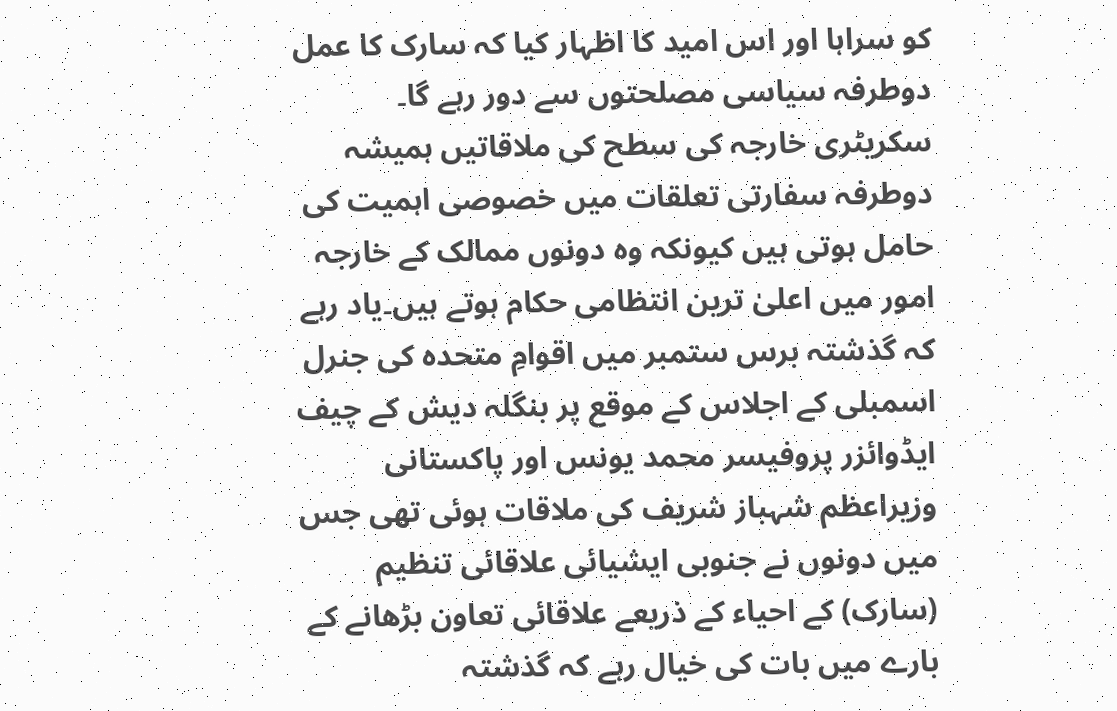کو سراہا اور اس امید کا اظہار کیا کہ سارک کا عمل دوطرفہ سیاسی مصلحتوں سے دور رہے گا۔ سکریٹری خارجہ کی سطح کی ملاقاتیں ہمیشہ دوطرفہ سفارتی تعلقات میں خصوصی اہمیت کی حامل ہوتی ہیں کیونکہ وہ دونوں ممالک کے خارجہ امور میں اعلیٰ ترین انتظامی حکام ہوتے ہیں۔یاد رہے کہ گذشتہ برس ستمبر میں اقوامِ متحدہ کی جنرل اسمبلی کے اجلاس کے موقع پر بنگلہ دیش کے چیف ایڈوائزر پروفیسر محمد یونس اور پاکستانی وزیراعظم شہباز شریف کی ملاقات ہوئی تھی جس میں دونوں نے جنوبی ایشیائی علاقائی تنظیم (سارک) کے احیاء کے ذریعے علاقائی تعاون بڑھانے کے بارے میں بات کی خیال رہے کہ گذشتہ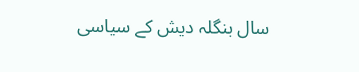سال بنگلہ دیش کے سیاسی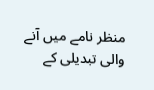منظر نامے میں آنے والی تبدیلی کے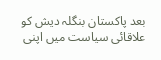بعد پاکستان بنگلہ دیش کو علاقائی سیاست میں اپنی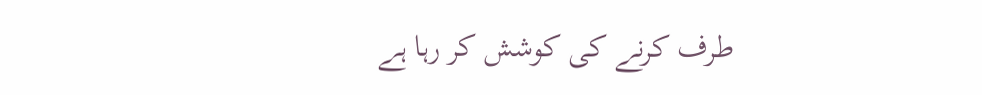طرف کرنے کی کوشش کر رہا ہے